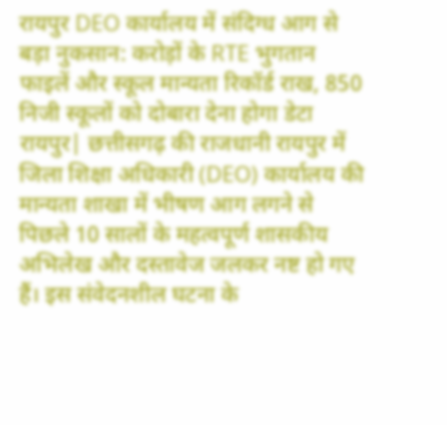रायपुर DEO कार्यालय में संदिग्ध आग से बड़ा नुकसान: करोड़ों के RTE भुगतान फाइलें और स्कूल मान्यता रिकॉर्ड राख, 850 निजी स्कूलों को दोबारा देना होगा डेटा
रायपुर| छत्तीसगढ़ की राजधानी रायपुर में जिला शिक्षा अधिकारी (DEO) कार्यालय की मान्यता शाखा में भीषण आग लगने से पिछले 10 सालों के महत्वपूर्ण शासकीय अभिलेख और दस्तावेज जलकर नष्ट हो गए हैं। इस संवेदनशील घटना के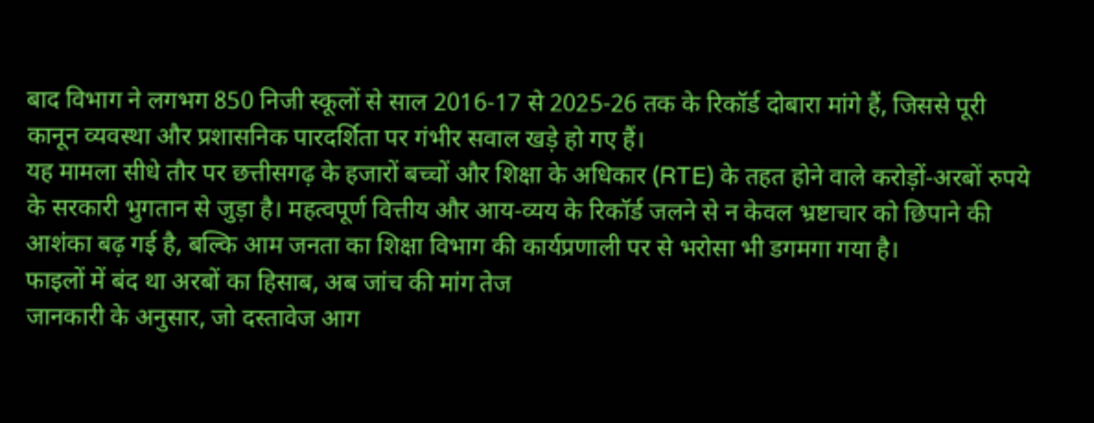बाद विभाग ने लगभग 850 निजी स्कूलों से साल 2016-17 से 2025-26 तक के रिकॉर्ड दोबारा मांगे हैं, जिससे पूरी कानून व्यवस्था और प्रशासनिक पारदर्शिता पर गंभीर सवाल खड़े हो गए हैं।
यह मामला सीधे तौर पर छत्तीसगढ़ के हजारों बच्चों और शिक्षा के अधिकार (RTE) के तहत होने वाले करोड़ों-अरबों रुपये के सरकारी भुगतान से जुड़ा है। महत्वपूर्ण वित्तीय और आय-व्यय के रिकॉर्ड जलने से न केवल भ्रष्टाचार को छिपाने की आशंका बढ़ गई है, बल्कि आम जनता का शिक्षा विभाग की कार्यप्रणाली पर से भरोसा भी डगमगा गया है।
फाइलों में बंद था अरबों का हिसाब, अब जांच की मांग तेज
जानकारी के अनुसार, जो दस्तावेज आग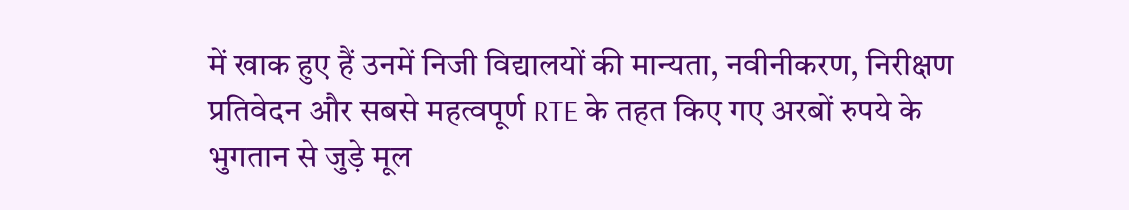में खाक हुए हैं उनमें निजी विद्यालयों की मान्यता, नवीनीकरण, निरीक्षण प्रतिवेदन और सबसे महत्वपूर्ण RTE के तहत किए गए अरबों रुपये के भुगतान से जुड़े मूल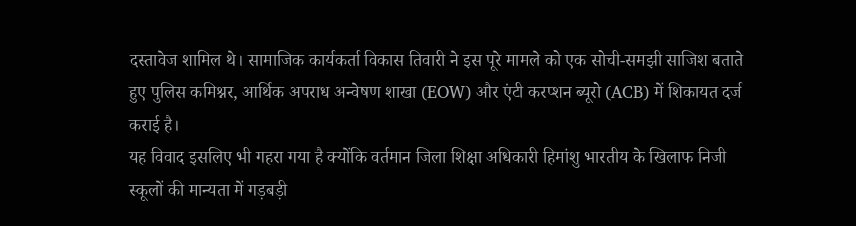दस्तावेज शामिल थे। सामाजिक कार्यकर्ता विकास तिवारी ने इस पूरे मामले को एक सोची-समझी साजिश बताते हुए पुलिस कमिश्नर, आर्थिक अपराध अन्वेषण शाखा (EOW) और एंटी करप्शन ब्यूरो (ACB) में शिकायत दर्ज कराई है।
यह विवाद इसलिए भी गहरा गया है क्योंकि वर्तमान जिला शिक्षा अधिकारी हिमांशु भारतीय के खिलाफ निजी स्कूलों की मान्यता में गड़बड़ी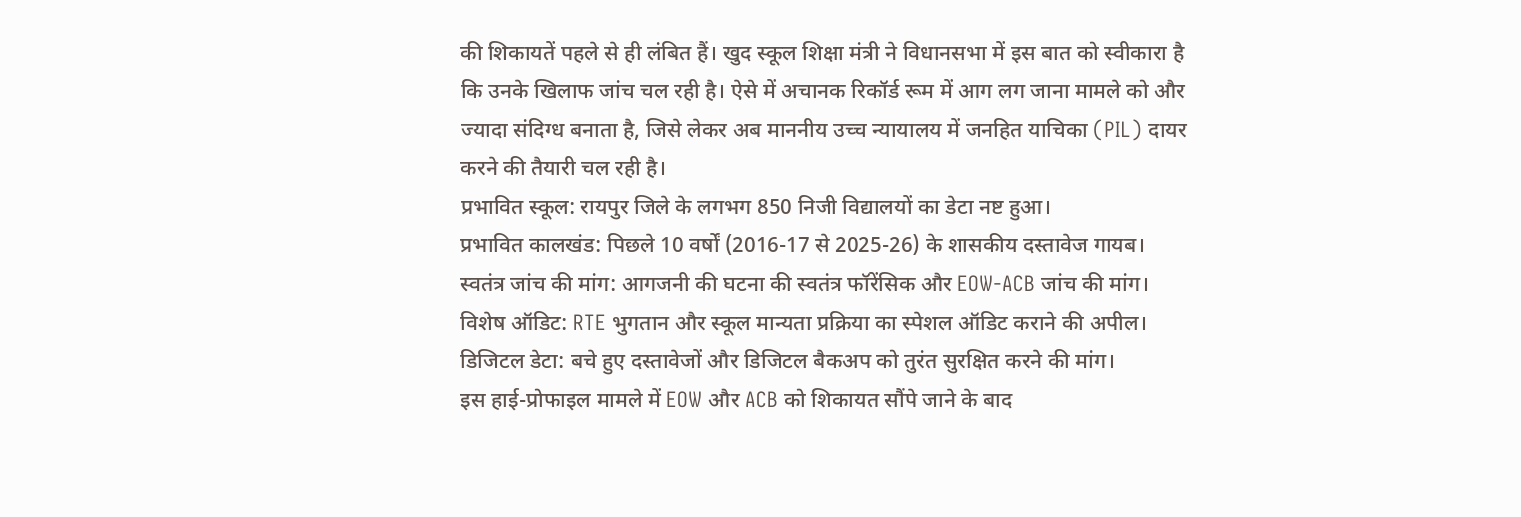की शिकायतें पहले से ही लंबित हैं। खुद स्कूल शिक्षा मंत्री ने विधानसभा में इस बात को स्वीकारा है कि उनके खिलाफ जांच चल रही है। ऐसे में अचानक रिकॉर्ड रूम में आग लग जाना मामले को और ज्यादा संदिग्ध बनाता है, जिसे लेकर अब माननीय उच्च न्यायालय में जनहित याचिका (PIL) दायर करने की तैयारी चल रही है।
प्रभावित स्कूल: रायपुर जिले के लगभग 850 निजी विद्यालयों का डेटा नष्ट हुआ।
प्रभावित कालखंड: पिछले 10 वर्षों (2016-17 से 2025-26) के शासकीय दस्तावेज गायब।
स्वतंत्र जांच की मांग: आगजनी की घटना की स्वतंत्र फॉरेंसिक और EOW-ACB जांच की मांग।
विशेष ऑडिट: RTE भुगतान और स्कूल मान्यता प्रक्रिया का स्पेशल ऑडिट कराने की अपील।
डिजिटल डेटा: बचे हुए दस्तावेजों और डिजिटल बैकअप को तुरंत सुरक्षित करने की मांग।
इस हाई-प्रोफाइल मामले में EOW और ACB को शिकायत सौंपे जाने के बाद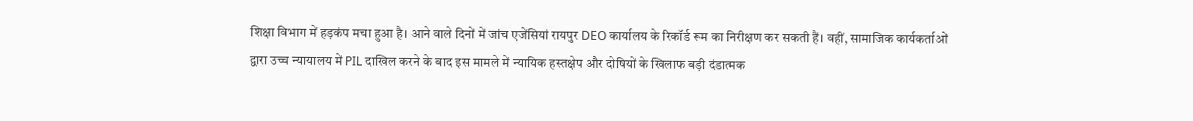शिक्षा विभाग में हड़कंप मचा हुआ है। आने वाले दिनों में जांच एजेंसियां रायपुर DEO कार्यालय के रिकॉर्ड रूम का निरीक्षण कर सकती हैं। वहीं, सामाजिक कार्यकर्ताओं द्वारा उच्च न्यायालय में PIL दाखिल करने के बाद इस मामले में न्यायिक हस्तक्षेप और दोषियों के खिलाफ बड़ी दंडात्मक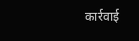कार्रवाई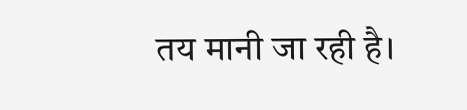तय मानी जा रही है।